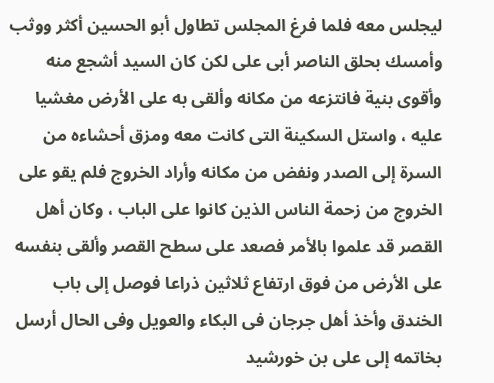ليجلس معه فلما فرغ المجلس تطاول أبو الحسين أكثر ووثب وأمسك بحلق الناصر أبى على لكن كان السيد أشجع منه وأقوى بنية فانتزعه من مكانه وألقى به على الأرض مغشيا عليه ، واستل السكينة التى كانت معه ومزق أحشاءه من السرة إلى الصدر ونفض من مكانه وأراد الخروج فلم يقو على الخروج من زحمة الناس الذين كانوا على الباب ، وكان أهل القصر قد علموا بالأمر فصعد على سطح القصر وألقى بنفسه على الأرض من فوق ارتفاع ثلاثين ذراعا فوصل إلى باب الخندق وأخذ أهل جرجان فى البكاء والعويل وفى الحال أرسل بخاتمه إلى على بن خورشيد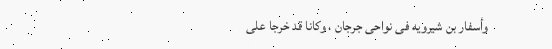وأسفار بن شيرويه فى نواحى جرجان ، وكانا قد خرجا على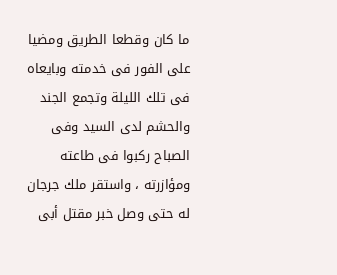ما كان وقطعا الطريق ومضيا على الفور فى خدمته وبايعاه فى تلك الليلة وتجمع الجند والحشم لدى السيد وفى الصباح ركبوا فى طاعته ومؤازرته ، واستقر ملك جرجان له حتى وصل خبر مقتل أبى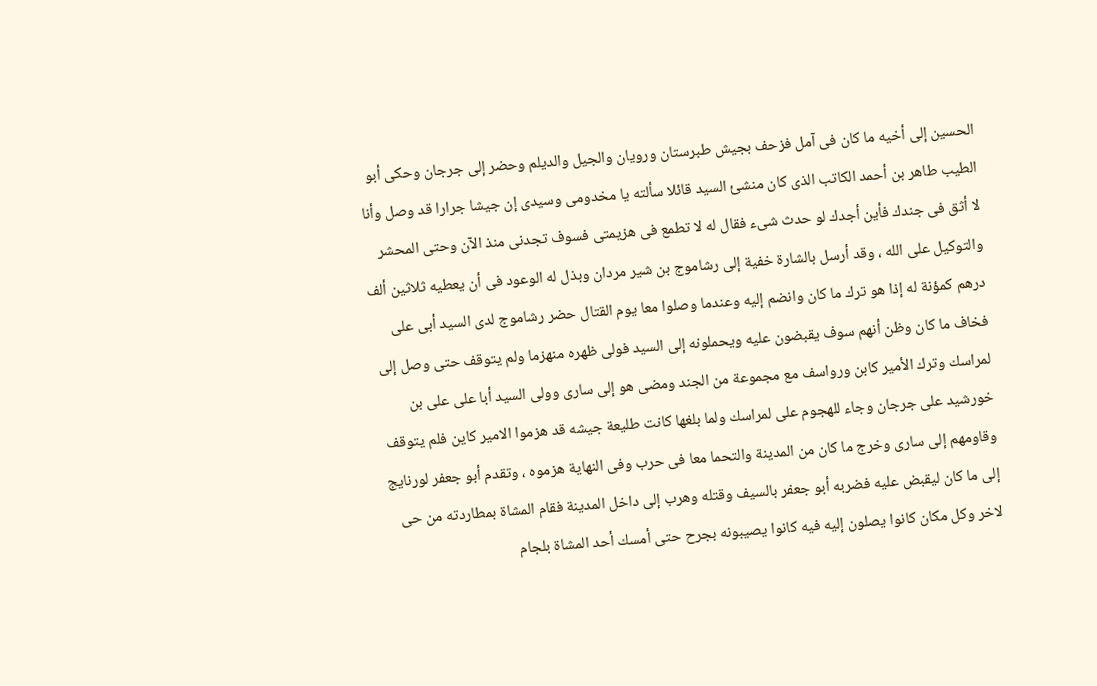الحسين إلى أخيه ما كان فى آمل فزحف بجيش طبرستان ورويان والجيل والديلم وحضر إلى جرجان وحكى أبو الطيب طاهر بن أحمد الكاتب الذى كان منشئ السيد قائلا سألته يا مخدومى وسيدى إن جيشا جرارا قد وصل وأنا لا أثق فى جندك فأين أجدك لو حدث شىء فقال له لا تطمع فى هزيمتى فسوف تجدنى منذ الآن وحتى المحشر والتوكيل على الله ، وقد أرسل بالشارة خفية إلى رشاموج بن شير مردان وبذل له الوعود فى أن يعطيه ثلاثين ألف درهم كمؤنة له إذا هو ترك ما كان وانضم إليه وعندما وصلوا معا يوم القتال حضر رشاموج لدى السيد أبى على فخاف ما كان وظن أنهم سوف يقبضون عليه ويحملونه إلى السيد فولى ظهره منهزما ولم يتوقف حتى وصل إلى لمراسك وترك الأمير كابن ورواسف مع مجموعة من الجند ومضى هو إلى سارى وولى السيد أبا على على بن خورشيد على جرجان وجاء للهجوم على لمراسك ولما بلغها كانت طليعة جيشه قد هزموا الامير كاين فلم يتوقف وقاومهم إلى سارى وخرج ما كان من المدينة والتحما معا فى حرب وفى النهاية هزموه ، وتقدم أبو جعفر لورنايج إلى ما كان ليقبض عليه فضربه أبو جعفر بالسيف وقتله وهرب إلى داخل المدينة فقام المشاة بمطاردته من حى لاخر وكل مكان كانوا يصلون إليه فيه كانوا يصيبونه بجرح حتى أمسك أحد المشاة بلجام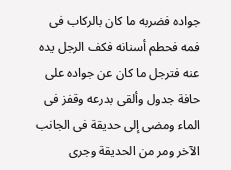جواده فضربه ما كان بالركاب فى فمه فحطم أسنانه فكف الرجل يده عنه فترجل ما كان عن جواده على حافة جدول وألقى بدرعه وقفز فى الماء ومضى إلى حديقة فى الجانب الآخر ومر من الحديقة وجرى